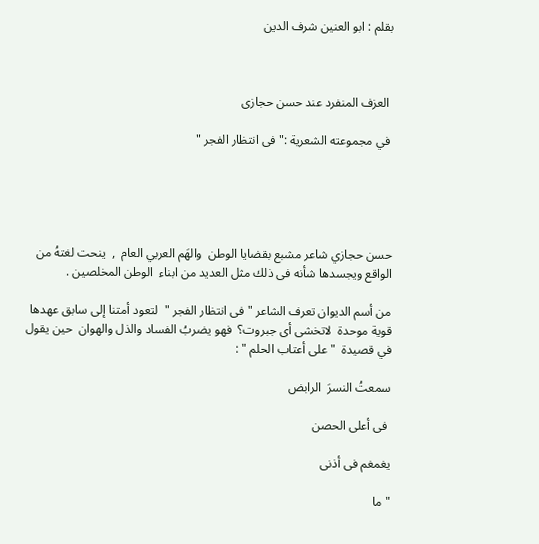بقلم : ابو العنين شرف الدين



 العزف المنفرد عند حسن حجازى

 في مجموعته الشعرية :" فى انتظار الفجر "





حسن حجازي شاعر مشبع بقضايا الوطن  والهَم العربي العام  ,  ينحت لغتهُ من الواقع ويجسدها شأنه فى ذلك مثل العديد من ابناء  الوطن المخلصين .

من أسم الديوان تعرف الشاعر " فى انتظار الفجر "  لتعود أمتنا إلى سابق عهدها قوية موحدة  لاتخشى أى جبروت؟  فهو يضربُ الفساد والذل والهوان  حين يقول في قصيدة  "على أعتاب الحلم " :

سمعتُ النسرَ  الرابض

 فى أعلى الحصن

يغمغم فى أذنى

" ما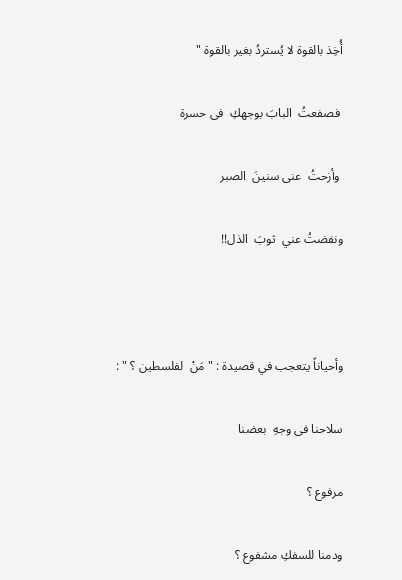أُخِذ بالقوة لا يُستردُ بغير بالقوة "

 فصفعتُ  البابَ بوجهكِ  فى حسرة

 وأزحتُ  عنى سنينَ  الصبر

ونفضتُ عني  ثوبَ  الذل!!



وأحياناً يتعجب في قصيدة : " مَنْ  لفلسطين ؟ " :

سلاحنا فى وجهِ  بعضنا

مرفوع ؟

ودمنا للسفكِ مشفوع ؟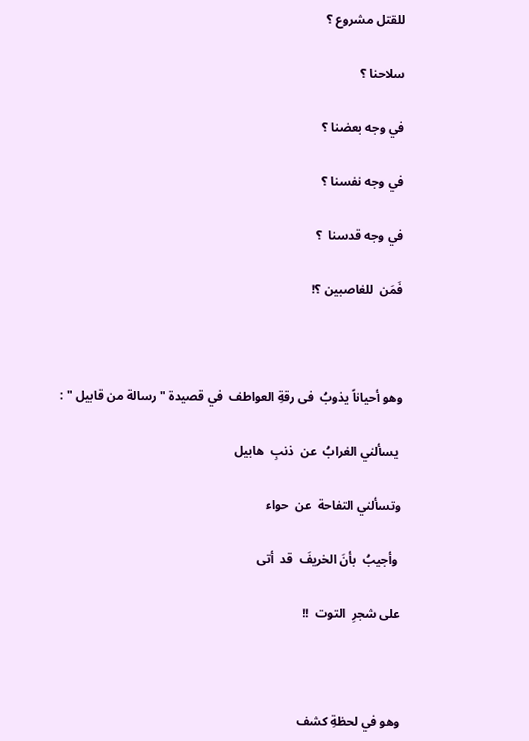للقتل مشروع ؟

سلاحنا ؟

في وجه بعضنا ؟

في وجه نفسنا ؟

في وجه قدسنا  ؟

فَمَن  للغاصبين ؟!



وهو أحياناً يذوبُ  فى رقةِ العواطف  في قصيدة " رسالة من قابيل " :

 يسألني الغرابُ  عن  ذنبِ  هابيل

وتسألني التفاحة  عن  حواء

 وأجيبُ  بأنَ الخريفَ  قد  أتى

على شجرِ  التوت  !!



وهو في لحظةِ كشف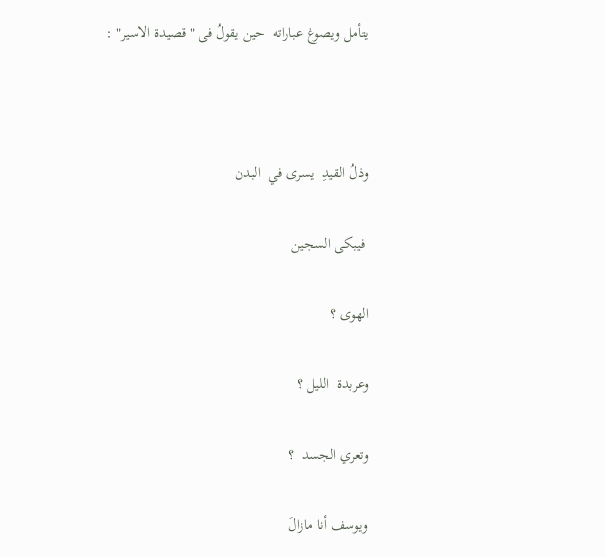يتأمل ويصوغ عباراته  حين يقولُ فى "قصيدة الاسير" :



وذلُ القيدِ  يسرى في  البدن

 فيبكى السجين

الهوى ؟

وعربدة  الليل ؟

وتعري الجسد  ؟

ويوسف أنا مازالَ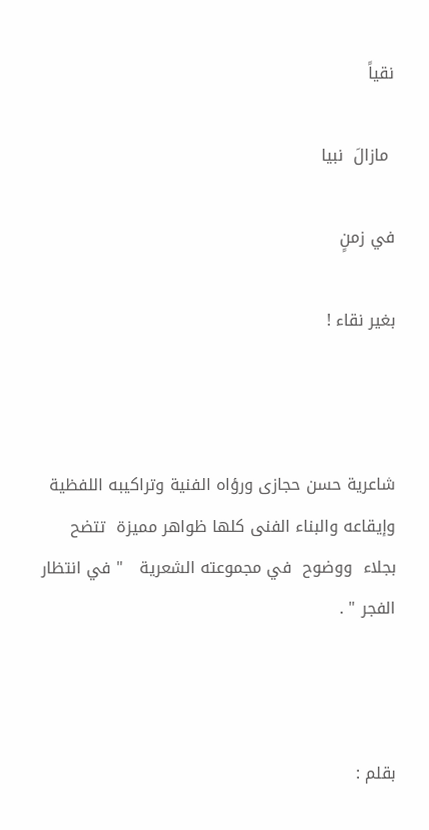نقياً

 مازالَ  نبيا

في زمنٍ

بغير نقاء !



شاعرية حسن حجازى ورؤاه الفنية وتراكيبه اللفظية وإيقاعه والبناء الفنى كلها ظواهر مميزة  تتضح  بجلاء  ووضوح  في مجموعته الشعرية   " في انتظار الفجر " .



بقلم :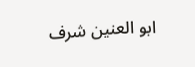ابو العنين شرف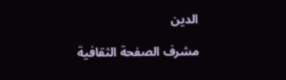الدين

مشرف الصفحة الثقافية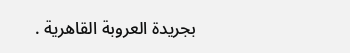بجريدة العروبة القاهرية .